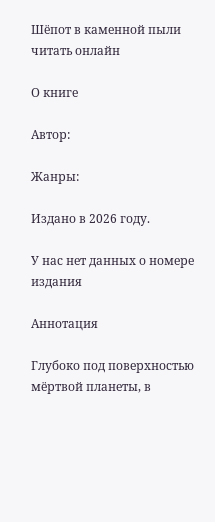Шёпот в каменной пыли читать онлайн

О книге

Автор:

Жанры:

Издано в 2026 году.

У нас нет данных о номере издания

Аннотация

Глубоко под поверхностью мёртвой планеты, в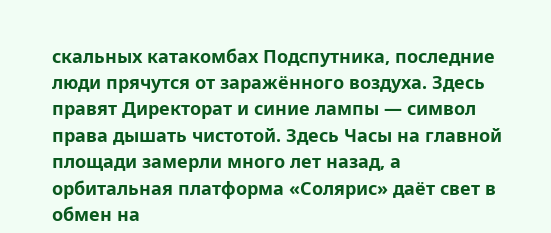скальных катакомбах Подспутника, последние люди прячутся от заражённого воздуха. Здесь правят Директорат и синие лампы — символ права дышать чистотой. Здесь Часы на главной площади замерли много лет назад, а орбитальная платформа «Солярис» даёт свет в обмен на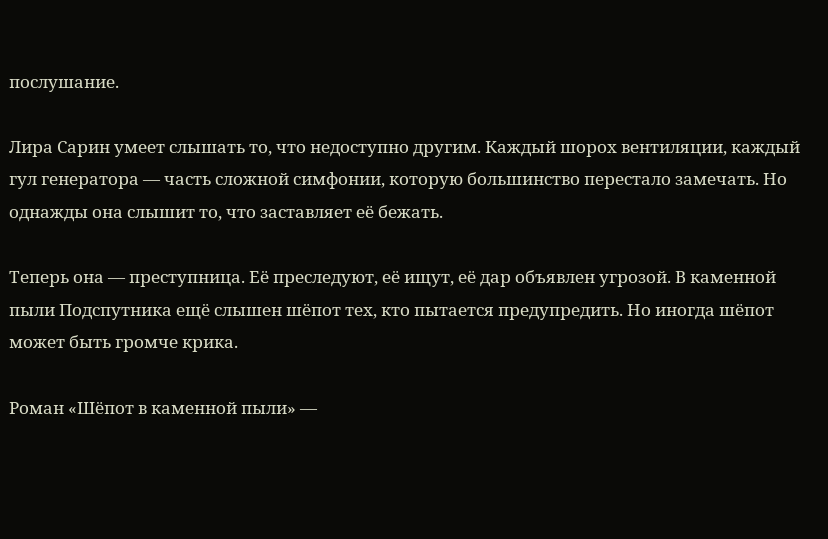послушание.

Лира Сарин умеет слышать то, что недоступно другим. Каждый шорох вентиляции, каждый гул генератора — часть сложной симфонии, которую большинство перестало замечать. Но однажды она слышит то, что заставляет её бежать.

Теперь она — преступница. Её преследуют, её ищут, её дар объявлен угрозой. В каменной пыли Подспутника ещё слышен шёпот тех, кто пытается предупредить. Но иногда шёпот может быть громче крика.

Роман «Шёпот в каменной пыли» —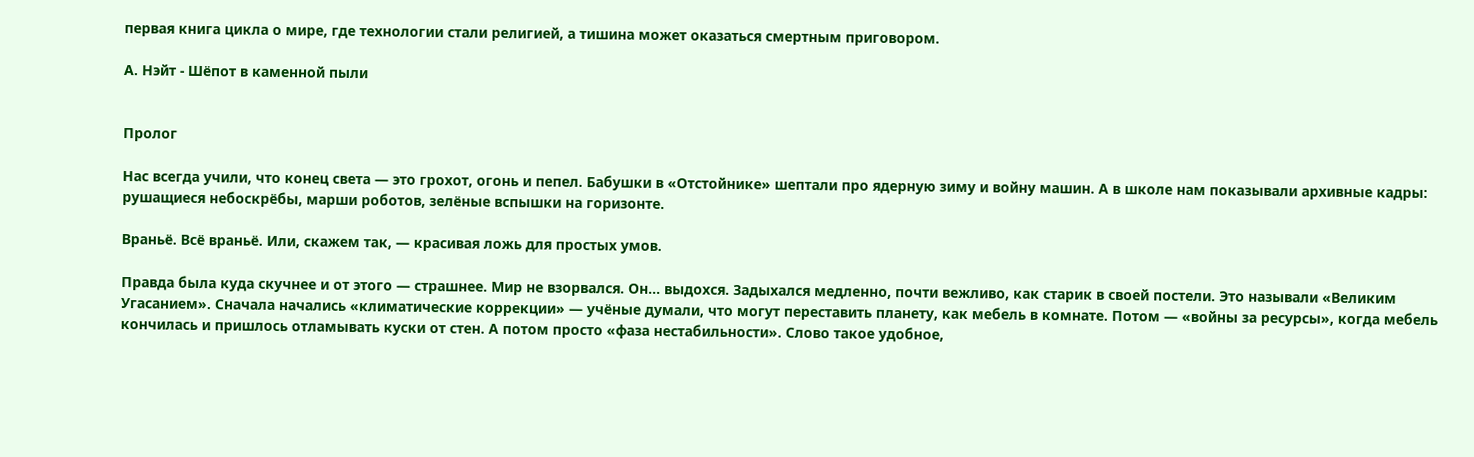первая книга цикла о мире, где технологии стали религией, а тишина может оказаться смертным приговором.

А. Нэйт - Шёпот в каменной пыли


Пролог

Нас всегда учили, что конец света — это грохот, огонь и пепел. Бабушки в «Отстойнике» шептали про ядерную зиму и войну машин. А в школе нам показывали архивные кадры: рушащиеся небоскрёбы, марши роботов, зелёные вспышки на горизонте.

Враньё. Всё враньё. Или, скажем так, — красивая ложь для простых умов.

Правда была куда скучнее и от этого — страшнее. Мир не взорвался. Он… выдохся. Задыхался медленно, почти вежливо, как старик в своей постели. Это называли «Великим Угасанием». Сначала начались «климатические коррекции» — учёные думали, что могут переставить планету, как мебель в комнате. Потом — «войны за ресурсы», когда мебель кончилась и пришлось отламывать куски от стен. А потом просто «фаза нестабильности». Слово такое удобное,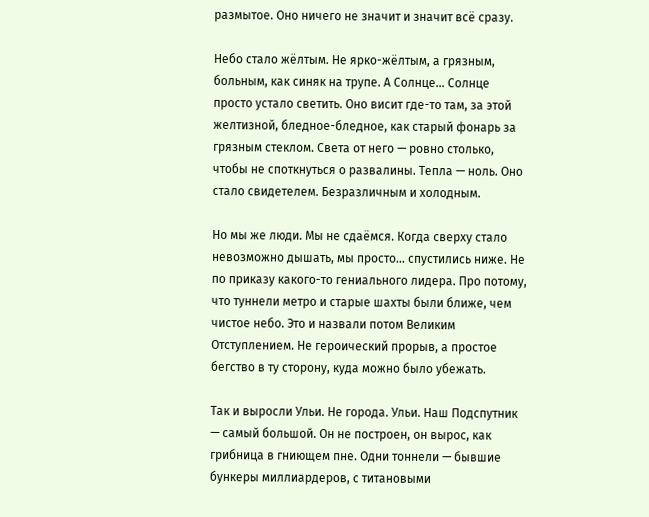размытое. Оно ничего не значит и значит всё сразу.

Небо стало жёлтым. Не ярко-жёлтым, а грязным, больным, как синяк на трупе. А Солнце… Солнце просто устало светить. Оно висит где-то там, за этой желтизной, бледное-бледное, как старый фонарь за грязным стеклом. Света от него — ровно столько, чтобы не споткнуться о развалины. Тепла — ноль. Оно стало свидетелем. Безразличным и холодным.

Но мы же люди. Мы не сдаёмся. Когда сверху стало невозможно дышать, мы просто… спустились ниже. Не по приказу какого-то гениального лидера. Про потому, что туннели метро и старые шахты были ближе, чем чистое небо. Это и назвали потом Великим Отступлением. Не героический прорыв, а простое бегство в ту сторону, куда можно было убежать.

Так и выросли Ульи. Не города. Ульи. Наш Подспутник — самый большой. Он не построен, он вырос, как грибница в гниющем пне. Одни тоннели — бывшие бункеры миллиардеров, с титановыми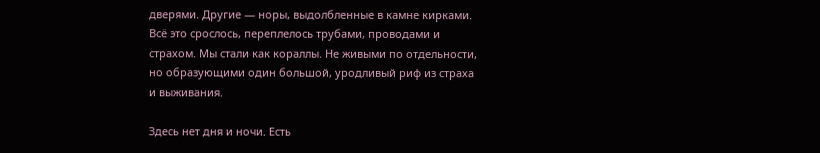дверями. Другие — норы, выдолбленные в камне кирками. Всё это срослось, переплелось трубами, проводами и страхом. Мы стали как кораллы. Не живыми по отдельности, но образующими один большой, уродливый риф из страха и выживания.

Здесь нет дня и ночи. Есть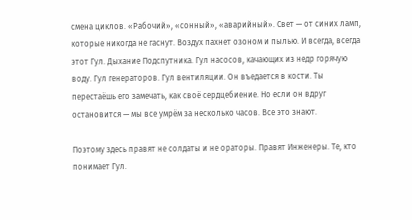смена циклов. «Рабочий», «сонный», «аварийный». Свет — от синих ламп, которые никогда не гаснут. Воздух пахнет озоном и пылью. И всегда, всегда этот Гул. Дыхание Подспутника. Гул насосов, качающих из недр горячую воду. Гул генераторов. Гул вентиляции. Он въедается в кости. Ты перестаёшь его замечать, как своё сердцебиение. Но если он вдруг остановится — мы все умрём за несколько часов. Все это знают.

Поэтому здесь правят не солдаты и не ораторы. Правят Инженеры. Те, кто понимает Гул.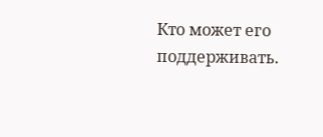Кто может его поддерживать.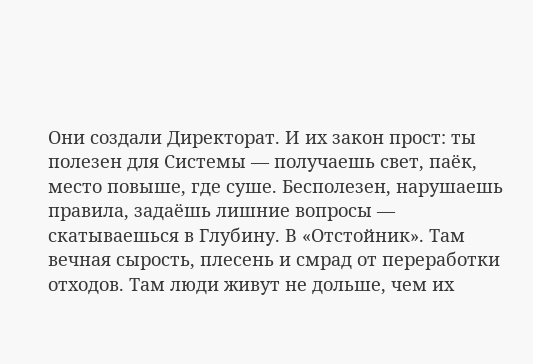Они создали Директорат. И их закон прост: ты полезен для Системы — получаешь свет, паёк, место повыше, где суше. Бесполезен, нарушаешь правила, задаёшь лишние вопросы — скатываешься в Глубину. В «Отстойник». Там вечная сырость, плесень и смрад от переработки отходов. Там люди живут не дольше, чем их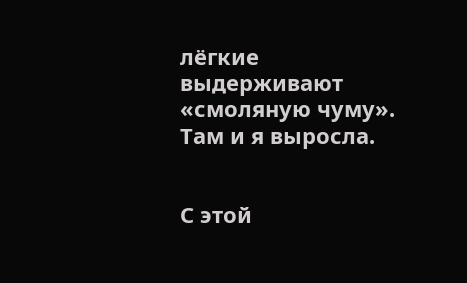лёгкие выдерживают «смоляную чуму». Там и я выросла.


С этой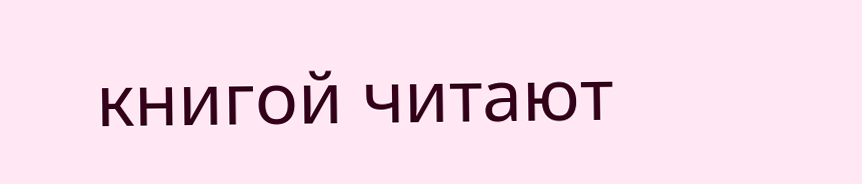книгой читают